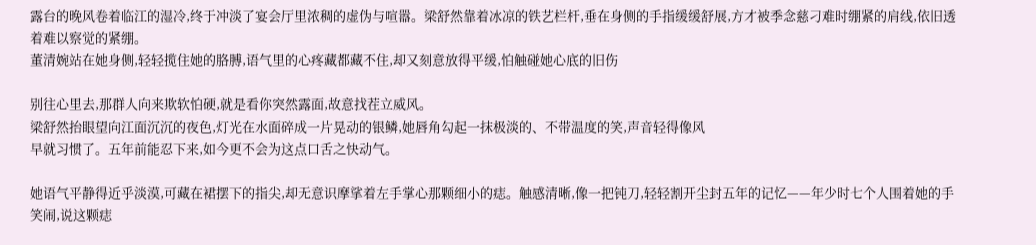露台的晚风卷着临江的湿冷,终于冲淡了宴会厅里浓稠的虚伪与喧嚣。梁舒然靠着冰凉的铁艺栏杆,垂在身侧的手指缓缓舒展,方才被季念慈刁难时绷紧的肩线,依旧透着难以察觉的紧绷。
董清婉站在她身侧,轻轻揽住她的胳膊,语气里的心疼藏都藏不住,却又刻意放得平缓,怕触碰她心底的旧伤

别往心里去,那群人向来欺软怕硬,就是看你突然露面,故意找茬立威风。
梁舒然抬眼望向江面沉沉的夜色,灯光在水面碎成一片晃动的银鳞,她唇角勾起一抹极淡的、不带温度的笑,声音轻得像风
早就习惯了。五年前能忍下来,如今更不会为这点口舌之快动气。

她语气平静得近乎淡漠,可藏在裙摆下的指尖,却无意识摩挲着左手掌心那颗细小的痣。触感清晰,像一把钝刀,轻轻割开尘封五年的记忆——年少时七个人围着她的手笑闹,说这颗痣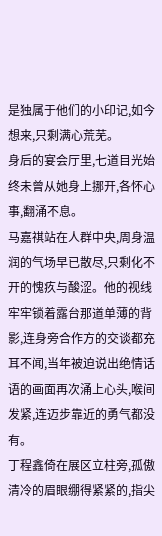是独属于他们的小印记,如今想来,只剩满心荒芜。
身后的宴会厅里,七道目光始终未曾从她身上挪开,各怀心事,翻涌不息。
马嘉祺站在人群中央,周身温润的气场早已散尽,只剩化不开的愧疚与酸涩。他的视线牢牢锁着露台那道单薄的背影,连身旁合作方的交谈都充耳不闻,当年被迫说出绝情话语的画面再次涌上心头,喉间发紧,连迈步靠近的勇气都没有。
丁程鑫倚在展区立柱旁,孤傲清冷的眉眼绷得紧紧的,指尖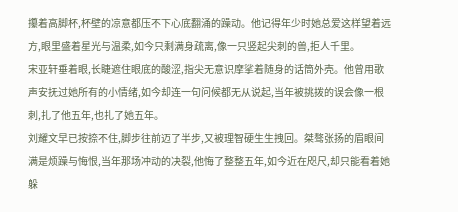攥着高脚杯,杯壁的凉意都压不下心底翻涌的躁动。他记得年少时她总爱这样望着远方,眼里盛着星光与温柔,如今只剩满身疏离,像一只竖起尖刺的兽,拒人千里。
宋亚轩垂着眼,长睫遮住眼底的酸涩,指尖无意识摩挲着随身的话筒外壳。他曾用歌声安抚过她所有的小情绪,如今却连一句问候都无从说起,当年被挑拨的误会像一根刺,扎了他五年,也扎了她五年。
刘耀文早已按捺不住,脚步往前迈了半步,又被理智硬生生拽回。桀骜张扬的眉眼间满是烦躁与悔恨,当年那场冲动的决裂,他悔了整整五年,如今近在咫尺,却只能看着她躲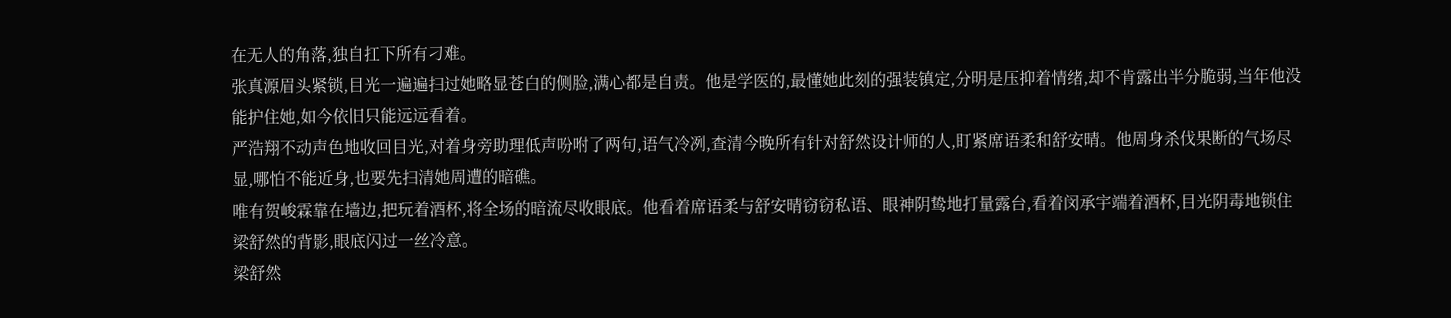在无人的角落,独自扛下所有刁难。
张真源眉头紧锁,目光一遍遍扫过她略显苍白的侧脸,满心都是自责。他是学医的,最懂她此刻的强装镇定,分明是压抑着情绪,却不肯露出半分脆弱,当年他没能护住她,如今依旧只能远远看着。
严浩翔不动声色地收回目光,对着身旁助理低声吩咐了两句,语气冷冽,查清今晚所有针对舒然设计师的人,盯紧席语柔和舒安晴。他周身杀伐果断的气场尽显,哪怕不能近身,也要先扫清她周遭的暗礁。
唯有贺峻霖靠在墙边,把玩着酒杯,将全场的暗流尽收眼底。他看着席语柔与舒安晴窃窃私语、眼神阴鸷地打量露台,看着闵承宇端着酒杯,目光阴毒地锁住梁舒然的背影,眼底闪过一丝冷意。
梁舒然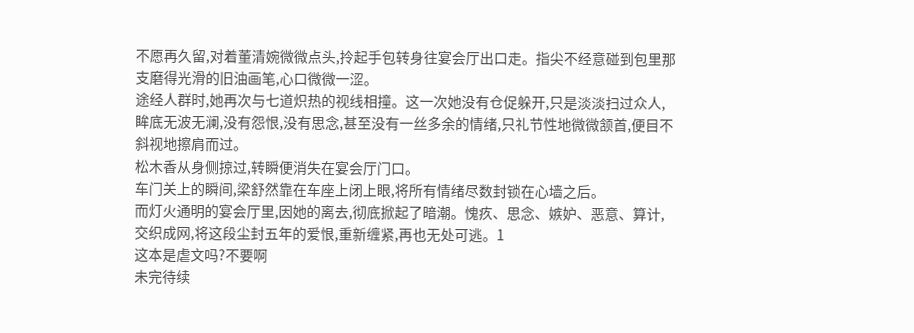不愿再久留,对着董清婉微微点头,拎起手包转身往宴会厅出口走。指尖不经意碰到包里那支磨得光滑的旧油画笔,心口微微一涩。
途经人群时,她再次与七道炽热的视线相撞。这一次她没有仓促躲开,只是淡淡扫过众人,眸底无波无澜,没有怨恨,没有思念,甚至没有一丝多余的情绪,只礼节性地微微颔首,便目不斜视地擦肩而过。
松木香从身侧掠过,转瞬便消失在宴会厅门口。
车门关上的瞬间,梁舒然靠在车座上闭上眼,将所有情绪尽数封锁在心墙之后。
而灯火通明的宴会厅里,因她的离去,彻底掀起了暗潮。愧疚、思念、嫉妒、恶意、算计,交织成网,将这段尘封五年的爱恨,重新缠紧,再也无处可逃。1
这本是虐文吗?不要啊
未完待续